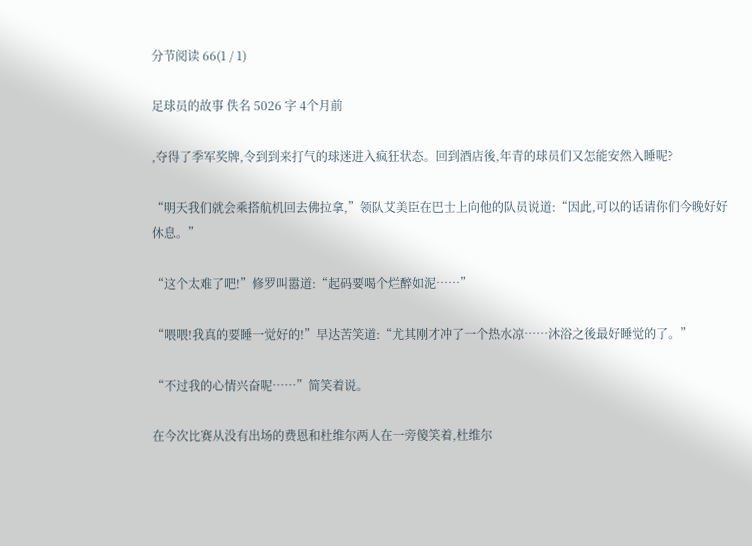分节阅读 66(1 / 1)

足球员的故事 佚名 5026 字 4个月前

,夺得了季军奖牌,令到到来打气的球迷进入疯狂状态。回到酒店後,年青的球员们又怎能安然入睡呢?

“明天我们就会乘搭航机回去佛拉拿,”领队艾美臣在巴士上向他的队员说道:“因此,可以的话请你们今晚好好休息。”

“这个太难了吧!”修罗叫嚣道:“起码要喝个烂醉如泥……”

“喂喂!我真的要睡一觉好的!”早达苦笑道:“尤其刚才冲了一个热水凉……沐浴之後最好睡觉的了。”

“不过我的心情兴奋呢……”简笑着说。

在今次比赛从没有出场的费恩和杜维尔两人在一旁傻笑着,杜维尔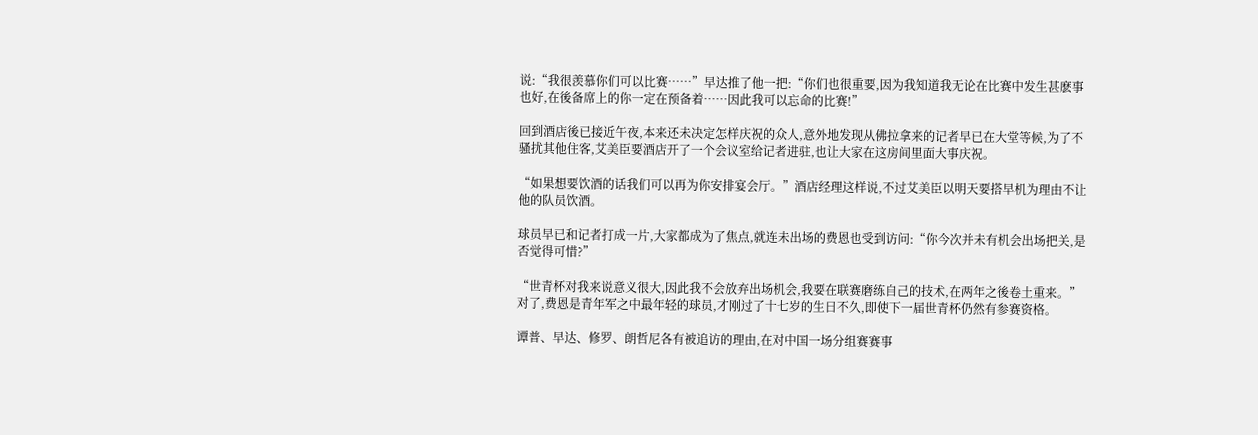说:“我很羡慕你们可以比赛……”早达推了他一把:“你们也很重要,因为我知道我无论在比赛中发生甚麽事也好,在後备席上的你一定在预备着……因此我可以忘命的比赛!”

回到酒店後已接近午夜,本来还未决定怎样庆祝的众人,意外地发现从佛拉拿来的记者早已在大堂等候,为了不骚扰其他住客,艾美臣要酒店开了一个会议室给记者进驻,也让大家在这房间里面大事庆祝。

“如果想要饮酒的话我们可以再为你安排宴会厅。”酒店经理这样说,不过艾美臣以明天要搭早机为理由不让他的队员饮酒。

球员早已和记者打成一片,大家都成为了焦点,就连未出场的费恩也受到访问:“你今次并未有机会出场把关,是否觉得可惜?”

“世青杯对我来说意义很大,因此我不会放弃出场机会,我要在联赛磨练自己的技术,在两年之後卷土重来。”对了,费恩是青年军之中最年轻的球员,才刚过了十七岁的生日不久,即使下一届世青杯仍然有参赛资格。

谭普、早达、修罗、朗哲尼各有被追访的理由,在对中国一场分组赛赛事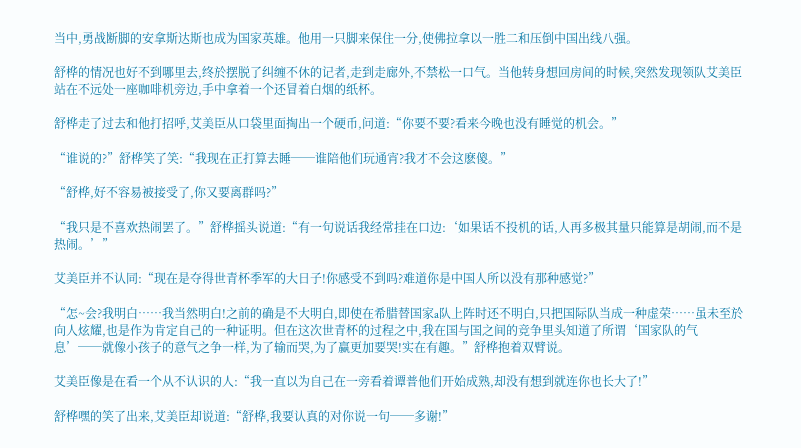当中,勇战断脚的安拿斯达斯也成为国家英雄。他用一只脚来保住一分,使佛拉拿以一胜二和压倒中国出线八强。

舒桦的情况也好不到哪里去,终於摆脱了纠缠不休的记者,走到走廊外,不禁松一口气。当他转身想回房间的时候,突然发现领队艾美臣站在不远处一座咖啡机旁边,手中拿着一个还冒着白烟的纸杯。

舒桦走了过去和他打招呼,艾美臣从口袋里面掏出一个硬币,问道:“你要不要?看来今晚也没有睡觉的机会。”

“谁说的?”舒桦笑了笑:“我现在正打算去睡──谁陪他们玩通宵?我才不会这麽傻。”

“舒桦,好不容易被接受了,你又要离群吗?”

“我只是不喜欢热闹罢了。”舒桦摇头说道:“有一句说话我经常挂在口边:‘如果话不投机的话,人再多极其量只能算是胡闹,而不是热闹。’”

艾美臣并不认同:“现在是夺得世青杯季军的大日子!你感受不到吗?难道你是中国人所以没有那种感觉?”

“怎~会?我明白……我当然明白!之前的确是不大明白,即使在希腊替国家a队上阵时还不明白,只把国际队当成一种虚荣……虽未至於向人炫耀,也是作为肯定自己的一种证明。但在这次世青杯的过程之中,我在国与国之间的竞争里头知道了所谓‘国家队的气息’──就像小孩子的意气之争一样,为了输而哭,为了赢更加要哭!实在有趣。”舒桦抱着双臂说。

艾美臣像是在看一个从不认识的人:“我一直以为自己在一旁看着谭普他们开始成熟,却没有想到就连你也长大了!”

舒桦嘿的笑了出来,艾美臣却说道:“舒桦,我要认真的对你说一句──多谢!”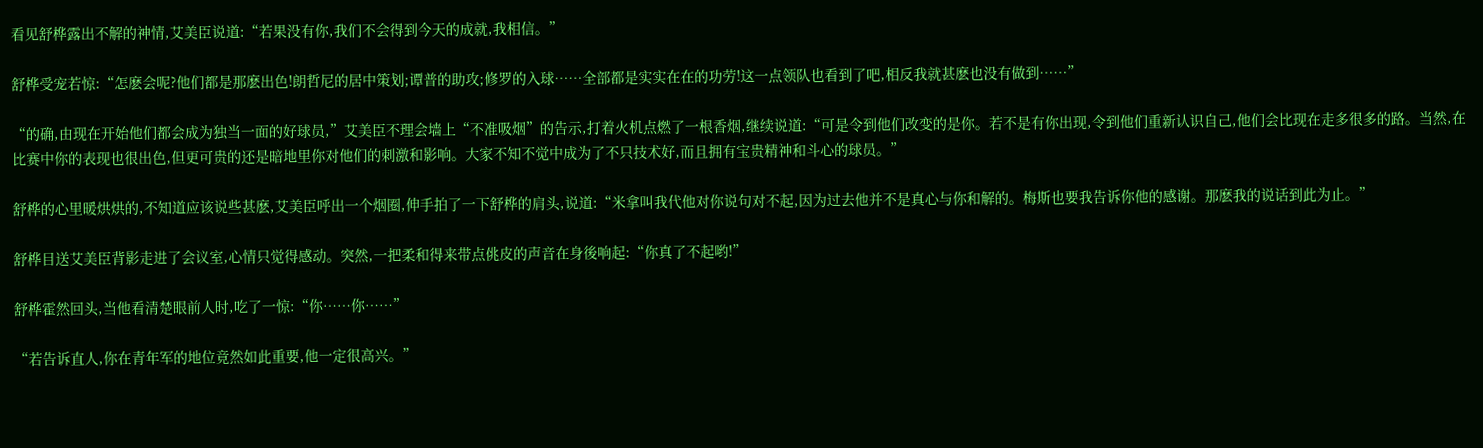看见舒桦露出不解的神情,艾美臣说道:“若果没有你,我们不会得到今天的成就,我相信。”

舒桦受宠若惊:“怎麽会呢?他们都是那麽出色!朗哲尼的居中策划;谭普的助攻;修罗的入球……全部都是实实在在的功劳!这一点领队也看到了吧,相反我就甚麽也没有做到……”

“的确,由现在开始他们都会成为独当一面的好球员,”艾美臣不理会墙上“不准吸烟”的告示,打着火机点燃了一根香烟,继续说道:“可是令到他们改变的是你。若不是有你出现,令到他们重新认识自己,他们会比现在走多很多的路。当然,在比赛中你的表现也很出色,但更可贵的还是暗地里你对他们的刺激和影响。大家不知不觉中成为了不只技术好,而且拥有宝贵精神和斗心的球员。”

舒桦的心里暖烘烘的,不知道应该说些甚麽,艾美臣呼出一个烟圈,伸手拍了一下舒桦的肩头,说道:“米拿叫我代他对你说句对不起,因为过去他并不是真心与你和解的。梅斯也要我告诉你他的感谢。那麽我的说话到此为止。”

舒桦目送艾美臣背影走进了会议室,心情只觉得感动。突然,一把柔和得来带点佻皮的声音在身後响起:“你真了不起哟!”

舒桦霍然回头,当他看清楚眼前人时,吃了一惊:“你……你……”

“若告诉直人,你在青年军的地位竟然如此重要,他一定很高兴。”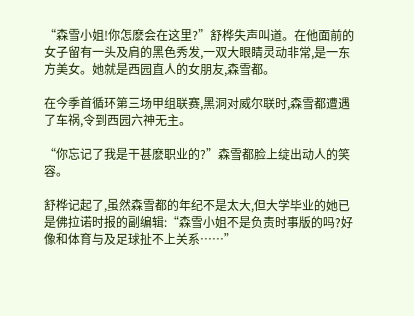“森雪小姐!你怎麽会在这里?”舒桦失声叫道。在他面前的女子留有一头及肩的黑色秀发,一双大眼睛灵动非常,是一东方美女。她就是西园直人的女朋友,森雪都。

在今季首循环第三场甲组联赛,黑洞对威尔联时,森雪都遭遇了车祸,令到西园六神无主。

“你忘记了我是干甚麽职业的?”森雪都脸上绽出动人的笑容。

舒桦记起了,虽然森雪都的年纪不是太大,但大学毕业的她已是佛拉诺时报的副编辑:“森雪小姐不是负责时事版的吗?好像和体育与及足球扯不上关系……”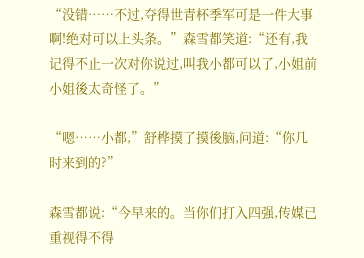“没错……不过,夺得世青杯季军可是一件大事啊!绝对可以上头条。”森雪都笑道:“还有,我记得不止一次对你说过,叫我小都可以了,小姐前小姐後太奇怪了。”

“嗯……小都,”舒桦摸了摸後脑,问道:“你几时来到的?”

森雪都说:“今早来的。当你们打入四强,传媒已重视得不得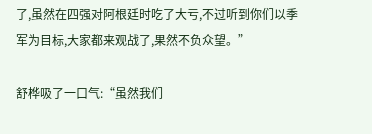了,虽然在四强对阿根廷时吃了大亏,不过听到你们以季军为目标,大家都来观战了,果然不负众望。”

舒桦吸了一口气:“虽然我们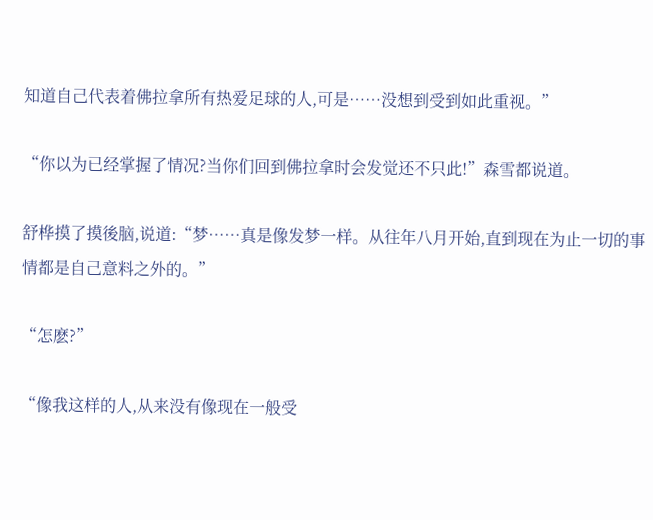知道自己代表着佛拉拿所有热爱足球的人,可是……没想到受到如此重视。”

“你以为已经掌握了情况?当你们回到佛拉拿时会发觉还不只此!”森雪都说道。

舒桦摸了摸後脑,说道:“梦……真是像发梦一样。从往年八月开始,直到现在为止一切的事情都是自己意料之外的。”

“怎麽?”

“像我这样的人,从来没有像现在一般受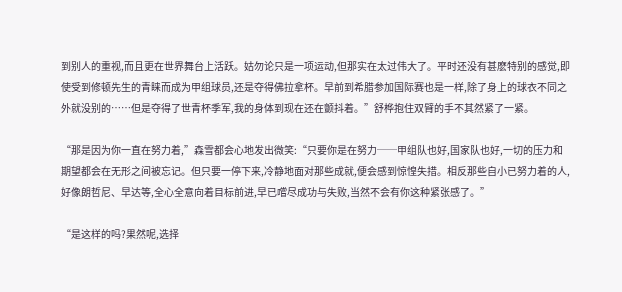到别人的重视,而且更在世界舞台上活跃。姑勿论只是一项运动,但那实在太过伟大了。平时还没有甚麽特别的感觉,即使受到修顿先生的青睐而成为甲组球员,还是夺得佛拉拿杯。早前到希腊参加国际赛也是一样,除了身上的球衣不同之外就没别的……但是夺得了世青杯季军,我的身体到现在还在颤抖着。”舒桦抱住双臂的手不其然紧了一紧。

“那是因为你一直在努力着,”森雪都会心地发出微笑:“只要你是在努力──甲组队也好,国家队也好,一切的压力和期望都会在无形之间被忘记。但只要一停下来,冷静地面对那些成就,便会感到惊惶失措。相反那些自小已努力着的人,好像朗哲尼、早达等,全心全意向着目标前进,早已嚐尽成功与失败,当然不会有你这种紧张感了。”

“是这样的吗?果然呢,选择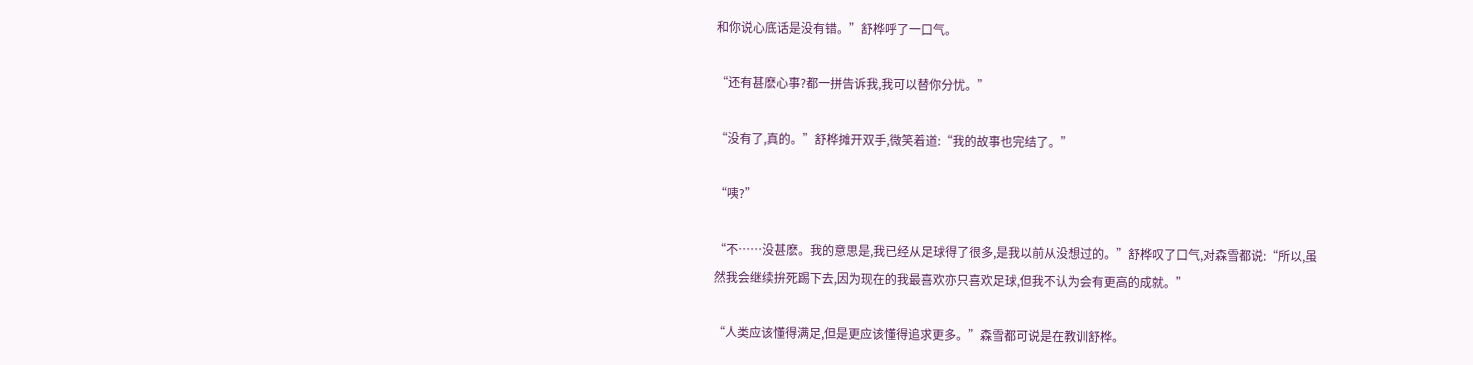和你说心底话是没有错。”舒桦呼了一口气。

“还有甚麽心事?都一拼告诉我,我可以替你分忧。”

“没有了,真的。”舒桦摊开双手,微笑着道:“我的故事也完结了。”

“咦?”

“不……没甚麽。我的意思是,我已经从足球得了很多,是我以前从没想过的。”舒桦叹了口气,对森雪都说:“所以,虽然我会继续拚死踢下去,因为现在的我最喜欢亦只喜欢足球,但我不认为会有更高的成就。”

“人类应该懂得满足,但是更应该懂得追求更多。”森雪都可说是在教训舒桦。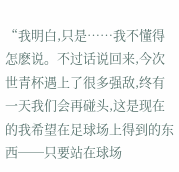“我明白,只是……我不懂得怎麽说。不过话说回来,今次世青杯遇上了很多强敌,终有一天我们会再碰头,这是现在的我希望在足球场上得到的东西──只要站在球场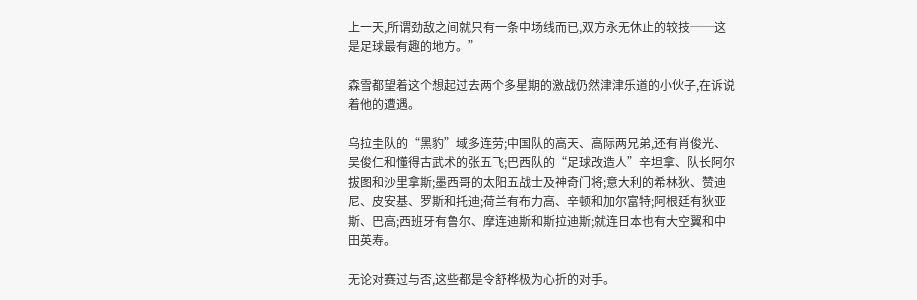上一天,所谓劲敌之间就只有一条中场线而已,双方永无休止的较技──这是足球最有趣的地方。”

森雪都望着这个想起过去两个多星期的激战仍然津津乐道的小伙子,在诉说着他的遭遇。

乌拉圭队的“黑豹”域多连劳;中国队的高天、高际两兄弟,还有肖俊光、吴俊仁和懂得古武术的张五飞;巴西队的“足球改造人”辛坦拿、队长阿尔拔图和沙里拿斯;墨西哥的太阳五战士及神奇门将;意大利的希林狄、赞迪尼、皮安基、罗斯和托迪;荷兰有布力高、辛顿和加尔富特;阿根廷有狄亚斯、巴高;西班牙有鲁尔、摩连迪斯和斯拉迪斯;就连日本也有大空翼和中田英寿。

无论对赛过与否,这些都是令舒桦极为心折的对手。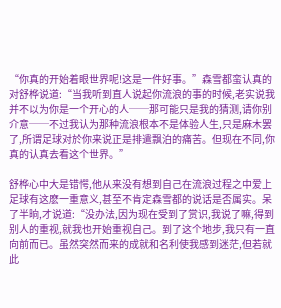“你真的开始着眼世界呢!这是一件好事。”森雪都蛮认真的对舒桦说道:“当我听到直人说起你流浪的事的时候,老实说我并不以为你是一个开心的人──那可能只是我的猜测,请你别介意──不过我认为那种流浪根本不是体验人生,只是麻木罢了,所谓足球对於你来说正是排遣飘泊的痛苦。但现在不同,你真的认真去看这个世界。”

舒桦心中大是错愕,他从来没有想到自己在流浪过程之中爱上足球有这麽一重意义,甚至不肯定森雪都的说话是否属实。呆了半晌,才说道:“没办法,因为现在受到了赏识,我说了嘛,得到别人的重视,就我也开始重视自己。到了这个地步,我只有一直向前而已。虽然突然而来的成就和名利使我感到迷茫,但若就此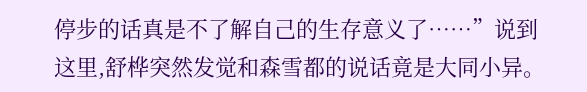停步的话真是不了解自己的生存意义了……”说到这里,舒桦突然发觉和森雪都的说话竟是大同小异。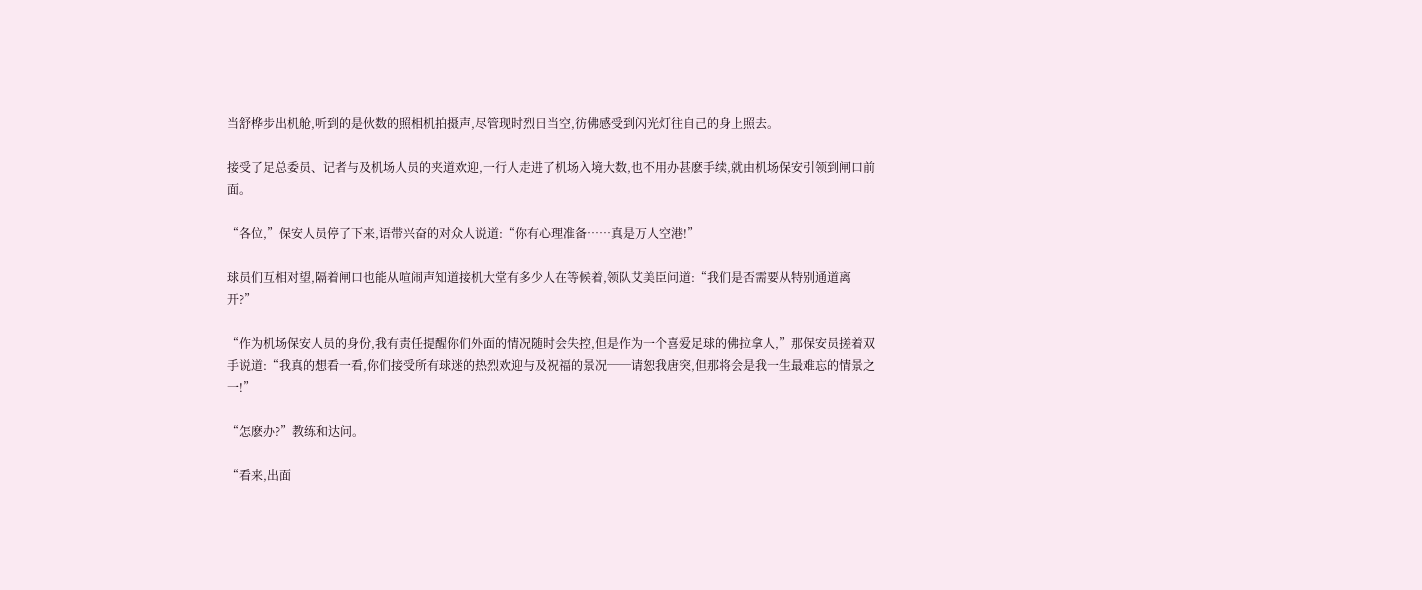当舒桦步出机舱,听到的是伙数的照相机拍摄声,尽管现时烈日当空,彷佛感受到闪光灯往自己的身上照去。

接受了足总委员、记者与及机场人员的夹道欢迎,一行人走进了机场入境大数,也不用办甚麽手续,就由机场保安引领到闸口前面。

“各位,”保安人员停了下来,语带兴奋的对众人说道:“你有心理准备……真是万人空港!”

球员们互相对望,隔着闸口也能从喧闹声知道接机大堂有多少人在等候着,领队艾美臣问道:“我们是否需要从特别通道离开?”

“作为机场保安人员的身份,我有责任提醒你们外面的情况随时会失控,但是作为一个喜爱足球的佛拉拿人,”那保安员搓着双手说道:“我真的想看一看,你们接受所有球迷的热烈欢迎与及祝福的景况──请恕我唐突,但那将会是我一生最难忘的情景之一!”

“怎麽办?”教练和达问。

“看来,出面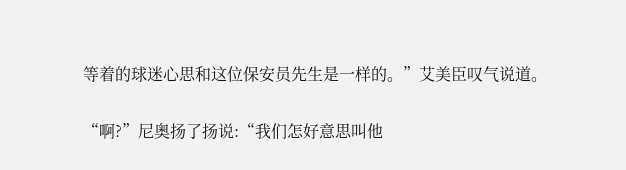等着的球迷心思和这位保安员先生是一样的。”艾美臣叹气说道。

“啊?”尼奥扬了扬说:“我们怎好意思叫他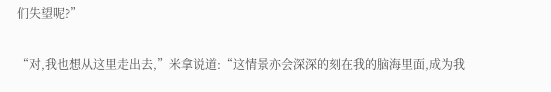们失望呢?”

“对,我也想从这里走出去,”米拿说道:“这情景亦会深深的刻在我的脑海里面,成为我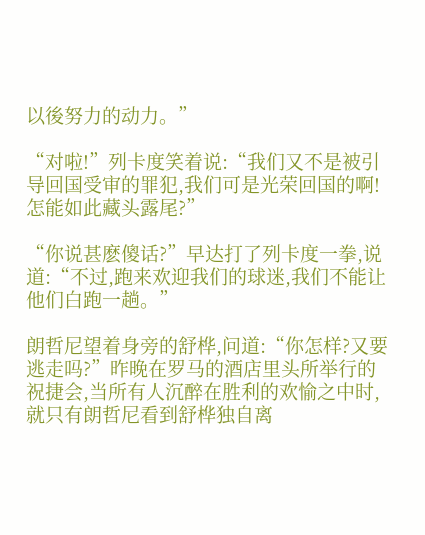以後努力的动力。”

“对啦!”列卡度笑着说:“我们又不是被引导回国受审的罪犯,我们可是光荣回国的啊!怎能如此藏头露尾?”

“你说甚麽傻话?”早达打了列卡度一拳,说道:“不过,跑来欢迎我们的球迷,我们不能让他们白跑一趟。”

朗哲尼望着身旁的舒桦,问道:“你怎样?又要逃走吗?”昨晚在罗马的酒店里头所举行的祝捷会,当所有人沉醉在胜利的欢愉之中时,就只有朗哲尼看到舒桦独自离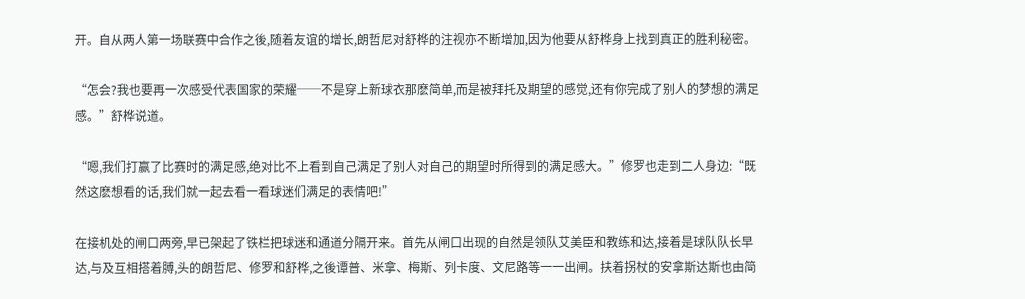开。自从两人第一场联赛中合作之後,随着友谊的增长,朗哲尼对舒桦的注视亦不断增加,因为他要从舒桦身上找到真正的胜利秘密。

“怎会?我也要再一次感受代表国家的荣耀──不是穿上新球衣那麽简单,而是被拜托及期望的感觉,还有你完成了别人的梦想的满足感。”舒桦说道。

“嗯,我们打赢了比赛时的满足感,绝对比不上看到自己满足了别人对自己的期望时所得到的满足感大。”修罗也走到二人身边:“既然这麽想看的话,我们就一起去看一看球迷们满足的表情吧!”

在接机处的闸口两旁,早已架起了铁栏把球迷和通道分隔开来。首先从闸口出现的自然是领队艾美臣和教练和达,接着是球队队长早达,与及互相搭着膊,头的朗哲尼、修罗和舒桦,之後谭普、米拿、梅斯、列卡度、文尼路等一一出闸。扶着拐杖的安拿斯达斯也由简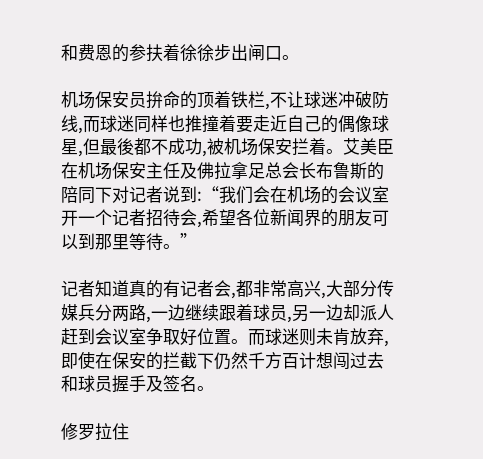和费恩的参扶着徐徐步出闸口。

机场保安员拚命的顶着铁栏,不让球迷冲破防线,而球迷同样也推撞着要走近自己的偶像球星,但最後都不成功,被机场保安拦着。艾美臣在机场保安主任及佛拉拿足总会长布鲁斯的陪同下对记者说到:“我们会在机场的会议室开一个记者招待会,希望各位新闻界的朋友可以到那里等待。”

记者知道真的有记者会,都非常高兴,大部分传媒兵分两路,一边继续跟着球员,另一边却派人赶到会议室争取好位置。而球迷则未肯放弃,即使在保安的拦截下仍然千方百计想闯过去和球员握手及签名。

修罗拉住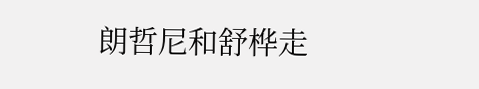朗哲尼和舒桦走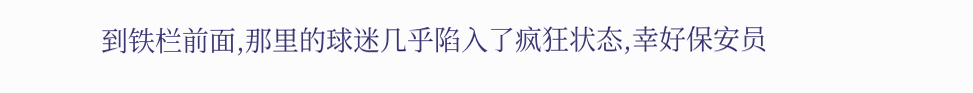到铁栏前面,那里的球迷几乎陷入了疯狂状态,幸好保安员